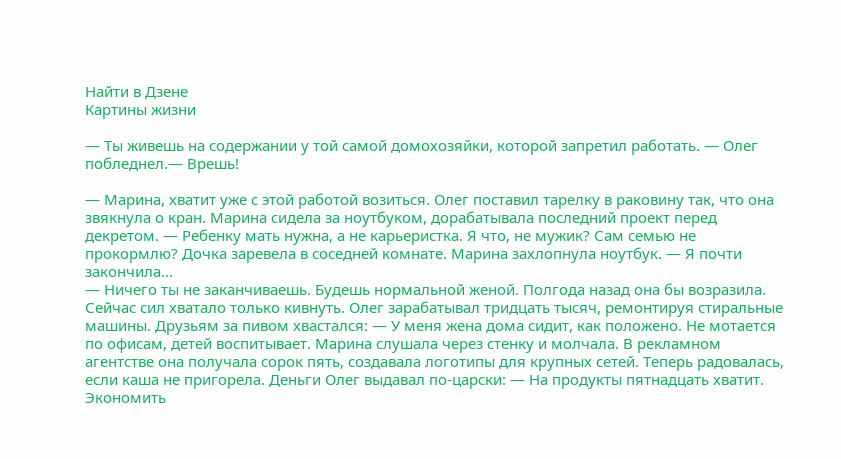Найти в Дзене
Картины жизни

— Ты живешь на содержании у той самой домохозяйки, которой запретил работать. — Олег побледнел.— Врешь!

— Марина, хватит уже с этой работой возиться. Олег поставил тарелку в раковину так, что она звякнула о кран. Марина сидела за ноутбуком, дорабатывала последний проект перед декретом. — Ребенку мать нужна, а не карьеристка. Я что, не мужик? Сам семью не прокормлю? Дочка заревела в соседней комнате. Марина захлопнула ноутбук. — Я почти закончила...
— Ничего ты не заканчиваешь. Будешь нормальной женой. Полгода назад она бы возразила. Сейчас сил хватало только кивнуть. Олег зарабатывал тридцать тысяч, ремонтируя стиральные машины. Друзьям за пивом хвастался: — У меня жена дома сидит, как положено. Не мотается по офисам, детей воспитывает. Марина слушала через стенку и молчала. В рекламном агентстве она получала сорок пять, создавала логотипы для крупных сетей. Теперь радовалась, если каша не пригорела. Деньги Олег выдавал по-царски: — На продукты пятнадцать хватит. Экономить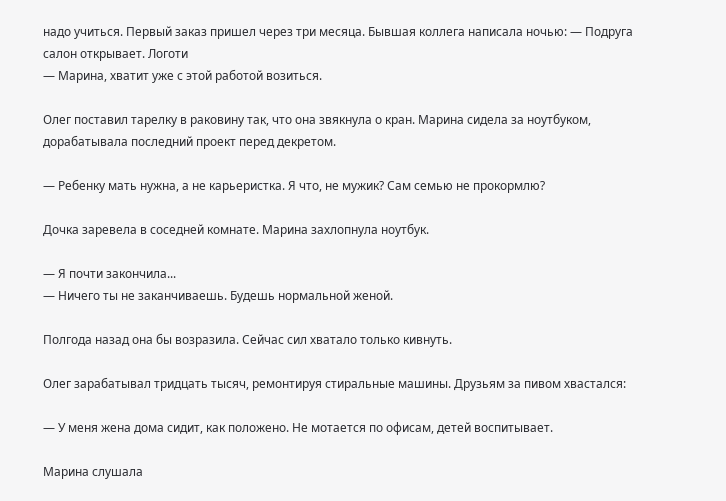надо учиться. Первый заказ пришел через три месяца. Бывшая коллега написала ночью: — Подруга салон открывает. Логоти
— Марина, хватит уже с этой работой возиться.

Олег поставил тарелку в раковину так, что она звякнула о кран. Марина сидела за ноутбуком, дорабатывала последний проект перед декретом.

— Ребенку мать нужна, а не карьеристка. Я что, не мужик? Сам семью не прокормлю?

Дочка заревела в соседней комнате. Марина захлопнула ноутбук.

— Я почти закончила...
— Ничего ты не заканчиваешь. Будешь нормальной женой.

Полгода назад она бы возразила. Сейчас сил хватало только кивнуть.

Олег зарабатывал тридцать тысяч, ремонтируя стиральные машины. Друзьям за пивом хвастался:

— У меня жена дома сидит, как положено. Не мотается по офисам, детей воспитывает.

Марина слушала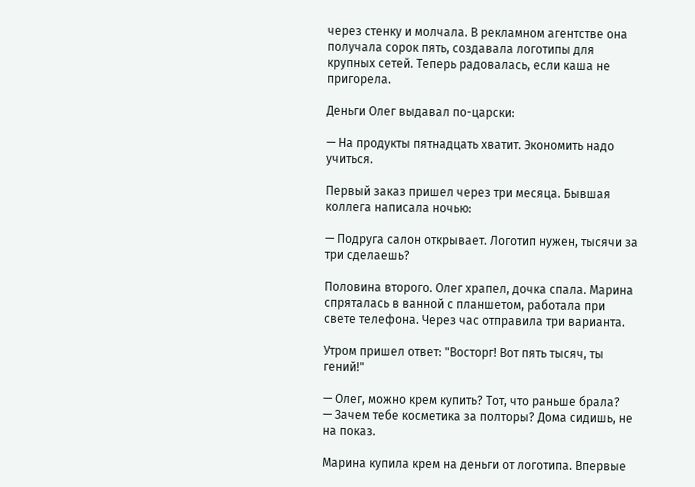через стенку и молчала. В рекламном агентстве она получала сорок пять, создавала логотипы для крупных сетей. Теперь радовалась, если каша не пригорела.

Деньги Олег выдавал по-царски:

— На продукты пятнадцать хватит. Экономить надо учиться.

Первый заказ пришел через три месяца. Бывшая коллега написала ночью:

— Подруга салон открывает. Логотип нужен, тысячи за три сделаешь?

Половина второго. Олег храпел, дочка спала. Марина спряталась в ванной с планшетом, работала при свете телефона. Через час отправила три варианта.

Утром пришел ответ: "Восторг! Вот пять тысяч, ты гений!"

— Олег, можно крем купить? Тот, что раньше брала?
— Зачем тебе косметика за полторы? Дома сидишь, не на показ.

Марина купила крем на деньги от логотипа. Впервые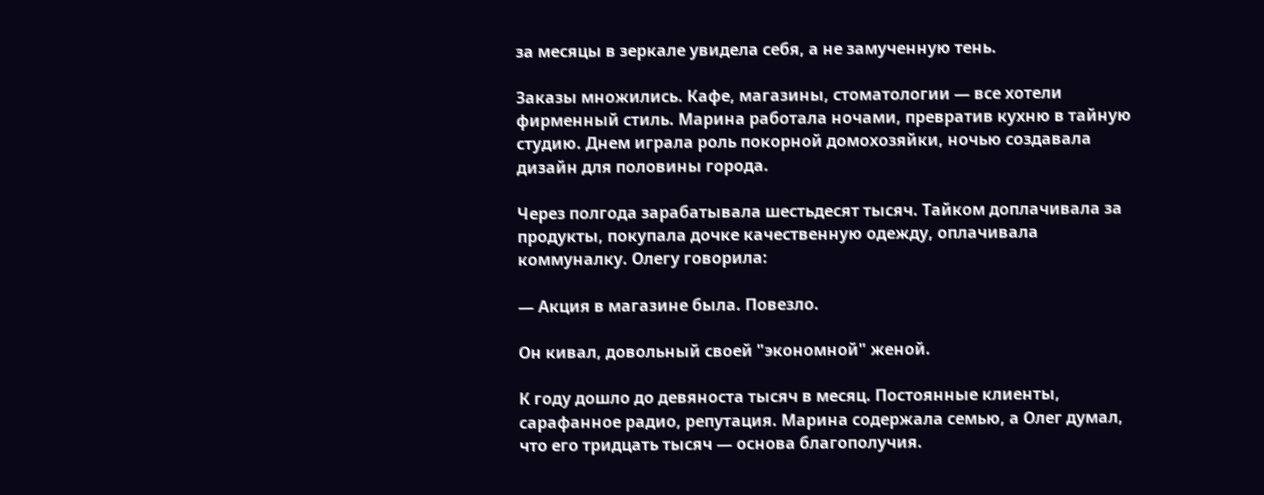за месяцы в зеркале увидела себя, а не замученную тень.

Заказы множились. Кафе, магазины, стоматологии — все хотели фирменный стиль. Марина работала ночами, превратив кухню в тайную студию. Днем играла роль покорной домохозяйки, ночью создавала дизайн для половины города.

Через полгода зарабатывала шестьдесят тысяч. Тайком доплачивала за продукты, покупала дочке качественную одежду, оплачивала коммуналку. Олегу говорила:

— Акция в магазине была. Повезло.

Он кивал, довольный своей "экономной" женой.

К году дошло до девяноста тысяч в месяц. Постоянные клиенты, сарафанное радио, репутация. Марина содержала семью, а Олег думал, что его тридцать тысяч — основа благополучия.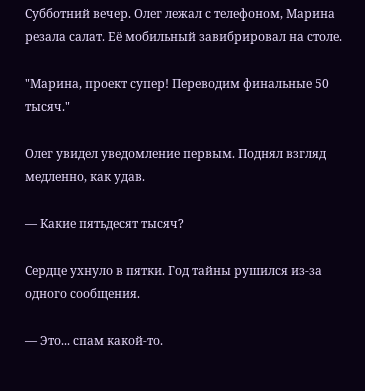Субботний вечер. Олег лежал с телефоном, Марина резала салат. Её мобильный завибрировал на столе.

"Марина, проект супер! Переводим финальные 50 тысяч."

Олег увидел уведомление первым. Поднял взгляд медленно, как удав.

— Какие пятьдесят тысяч?

Сердце ухнуло в пятки. Год тайны рушился из-за одного сообщения.

— Это... спам какой-то.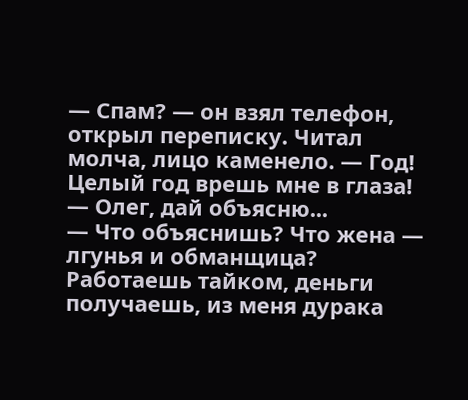— Спам? — он взял телефон, открыл переписку. Читал молча, лицо каменело. — Год! Целый год врешь мне в глаза!
— Олег, дай объясню...
— Что объяснишь? Что жена — лгунья и обманщица? Работаешь тайком, деньги получаешь, из меня дурака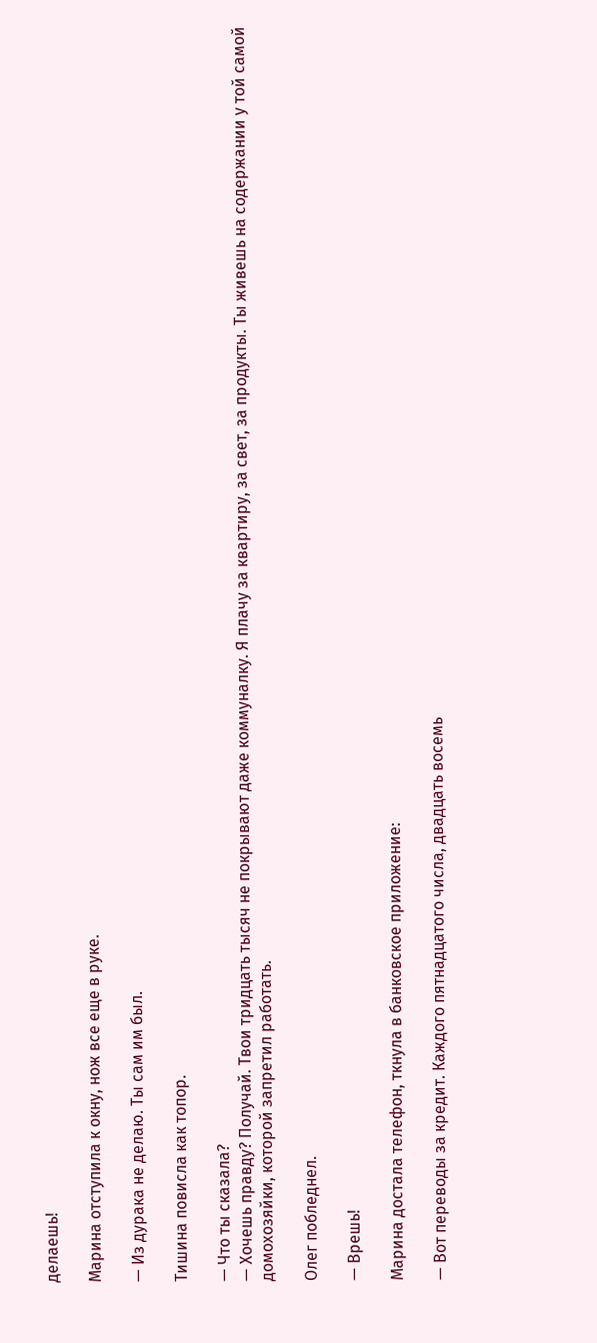делаешь!

Марина отступила к окну, нож все еще в руке.

— Из дурака не делаю. Ты сам им был.

Тишина повисла как топор.

— Что ты сказала?
— Хочешь правду? Получай. Твои тридцать тысяч не покрывают даже коммуналку. Я плачу за квартиру, за свет, за продукты. Ты живешь на содержании у той самой домохозяйки, которой запретил работать.

Олег побледнел.

— Врешь!

Марина достала телефон, ткнула в банковское приложение:

— Вот переводы за кредит. Каждого пятнадцатого числа, двадцать восемь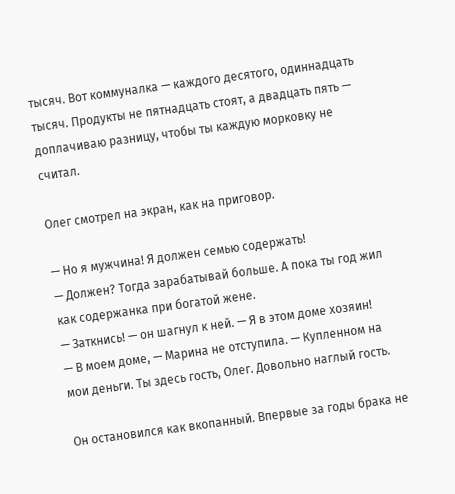тысяч. Вот коммуналка — каждого десятого, одиннадцать тысяч. Продукты не пятнадцать стоят, а двадцать пять — доплачиваю разницу, чтобы ты каждую морковку не считал.

Олег смотрел на экран, как на приговор.

— Но я мужчина! Я должен семью содержать!
— Должен? Тогда зарабатывай больше. А пока ты год жил как содержанка при богатой жене.
— Заткнись! — он шагнул к ней. — Я в этом доме хозяин!
— В моем доме, — Марина не отступила. — Купленном на мои деньги. Ты здесь гость, Олег. Довольно наглый гость.

Он остановился как вкопанный. Впервые за годы брака не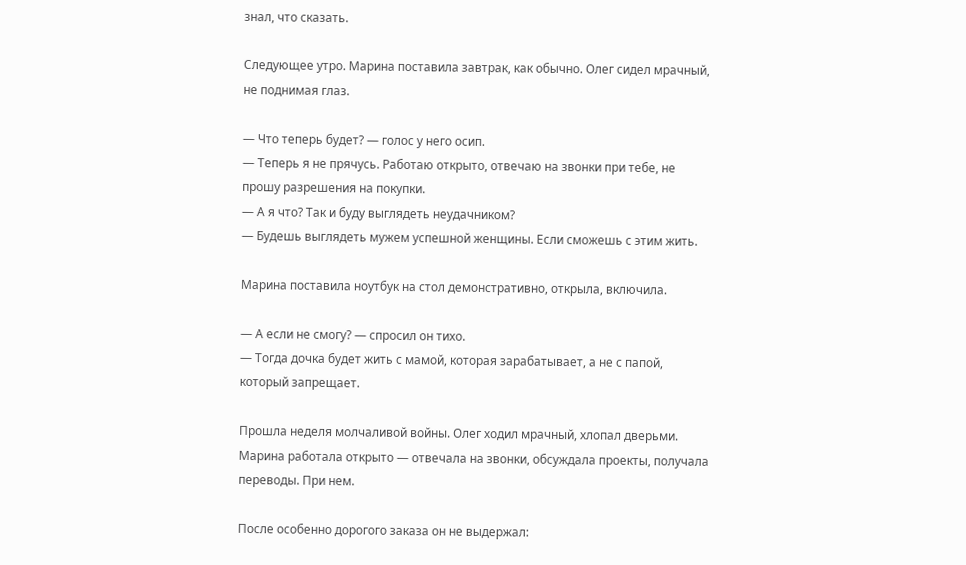знал, что сказать.

Следующее утро. Марина поставила завтрак, как обычно. Олег сидел мрачный, не поднимая глаз.

— Что теперь будет? — голос у него осип.
— Теперь я не прячусь. Работаю открыто, отвечаю на звонки при тебе, не прошу разрешения на покупки.
— А я что? Так и буду выглядеть неудачником?
— Будешь выглядеть мужем успешной женщины. Если сможешь с этим жить.

Марина поставила ноутбук на стол демонстративно, открыла, включила.

— А если не смогу? — спросил он тихо.
— Тогда дочка будет жить с мамой, которая зарабатывает, а не с папой, который запрещает.

Прошла неделя молчаливой войны. Олег ходил мрачный, хлопал дверьми. Марина работала открыто — отвечала на звонки, обсуждала проекты, получала переводы. При нем.

После особенно дорогого заказа он не выдержал: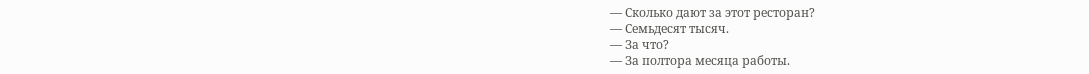— Сколько дают за этот ресторан?
— Семьдесят тысяч.
— За что?
— За полтора месяца работы.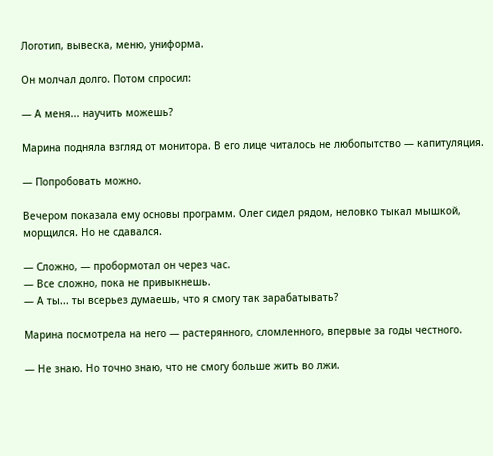Логотип, вывеска, меню, униформа.

Он молчал долго. Потом спросил:

— А меня... научить можешь?

Марина подняла взгляд от монитора. В его лице читалось не любопытство — капитуляция.

— Попробовать можно.

Вечером показала ему основы программ. Олег сидел рядом, неловко тыкал мышкой, морщился. Но не сдавался.

— Сложно, — пробормотал он через час.
— Все сложно, пока не привыкнешь.
— А ты... ты всерьез думаешь, что я смогу так зарабатывать?

Марина посмотрела на него — растерянного, сломленного, впервые за годы честного.

— Не знаю. Но точно знаю, что не смогу больше жить во лжи.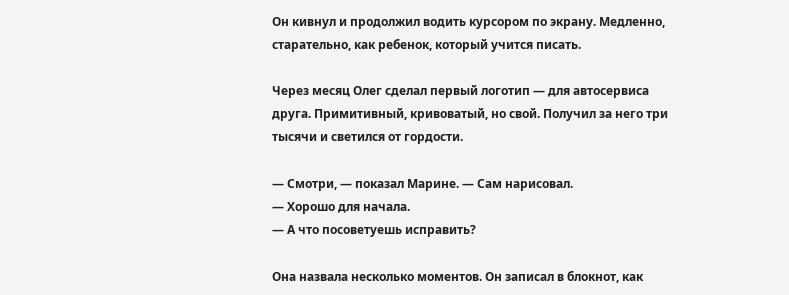Он кивнул и продолжил водить курсором по экрану. Медленно, старательно, как ребенок, который учится писать.

Через месяц Олег сделал первый логотип — для автосервиса друга. Примитивный, кривоватый, но свой. Получил за него три тысячи и светился от гордости.

— Смотри, — показал Марине. — Сам нарисовал.
— Хорошо для начала.
— А что посоветуешь исправить?

Она назвала несколько моментов. Он записал в блокнот, как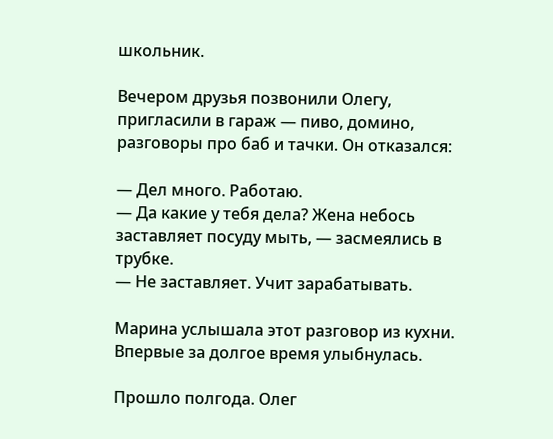школьник.

Вечером друзья позвонили Олегу, пригласили в гараж — пиво, домино, разговоры про баб и тачки. Он отказался:

— Дел много. Работаю.
— Да какие у тебя дела? Жена небось заставляет посуду мыть, — засмеялись в трубке.
— Не заставляет. Учит зарабатывать.

Марина услышала этот разговор из кухни. Впервые за долгое время улыбнулась.

Прошло полгода. Олег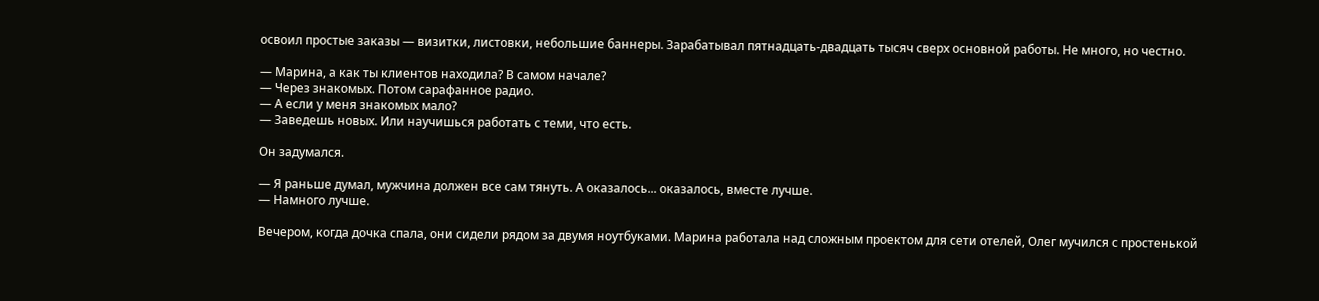освоил простые заказы — визитки, листовки, небольшие баннеры. Зарабатывал пятнадцать-двадцать тысяч сверх основной работы. Не много, но честно.

— Марина, а как ты клиентов находила? В самом начале?
— Через знакомых. Потом сарафанное радио.
— А если у меня знакомых мало?
— Заведешь новых. Или научишься работать с теми, что есть.

Он задумался.

— Я раньше думал, мужчина должен все сам тянуть. А оказалось... оказалось, вместе лучше.
— Намного лучше.

Вечером, когда дочка спала, они сидели рядом за двумя ноутбуками. Марина работала над сложным проектом для сети отелей, Олег мучился с простенькой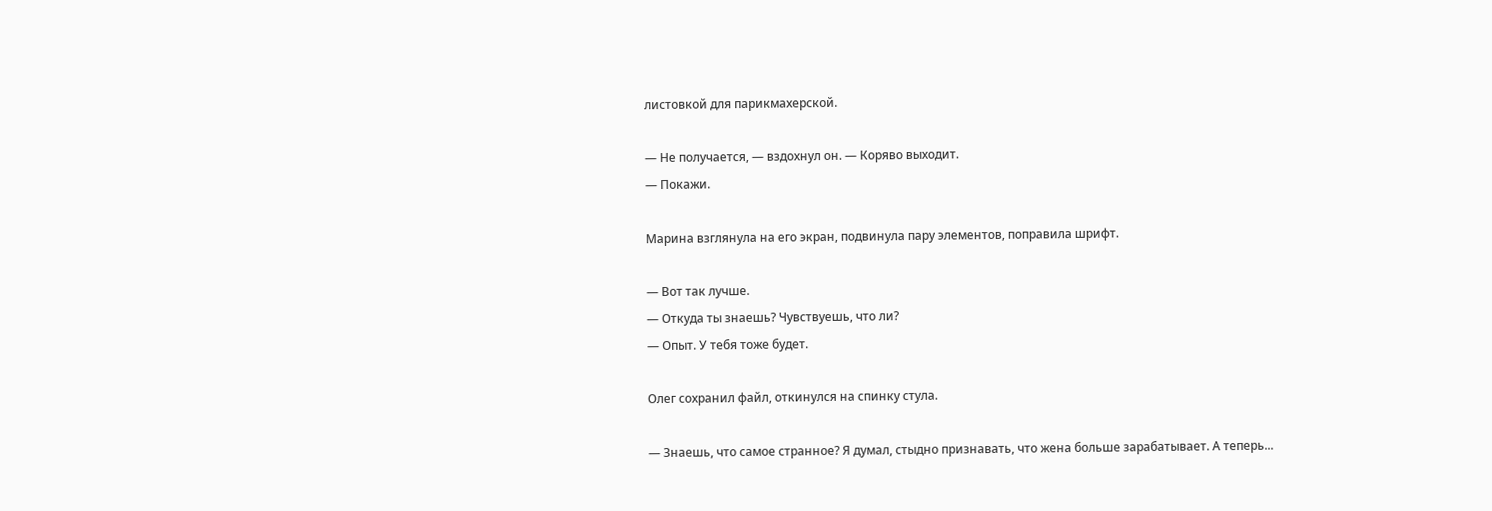листовкой для парикмахерской.

— Не получается, — вздохнул он. — Коряво выходит.
— Покажи.

Марина взглянула на его экран, подвинула пару элементов, поправила шрифт.

— Вот так лучше.
— Откуда ты знаешь? Чувствуешь, что ли?
— Опыт. У тебя тоже будет.

Олег сохранил файл, откинулся на спинку стула.

— Знаешь, что самое странное? Я думал, стыдно признавать, что жена больше зарабатывает. А теперь...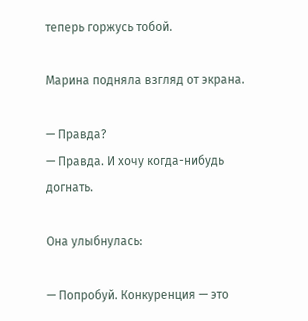теперь горжусь тобой.

Марина подняла взгляд от экрана.

— Правда?
— Правда. И хочу когда-нибудь догнать.

Она улыбнулась:

— Попробуй. Конкуренция — это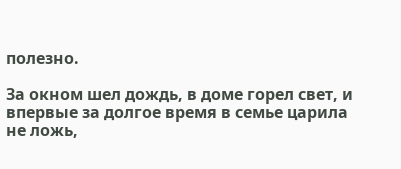полезно.

За окном шел дождь, в доме горел свет, и впервые за долгое время в семье царила не ложь,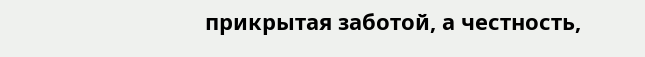прикрытая заботой, а честность,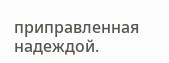приправленная надеждой.